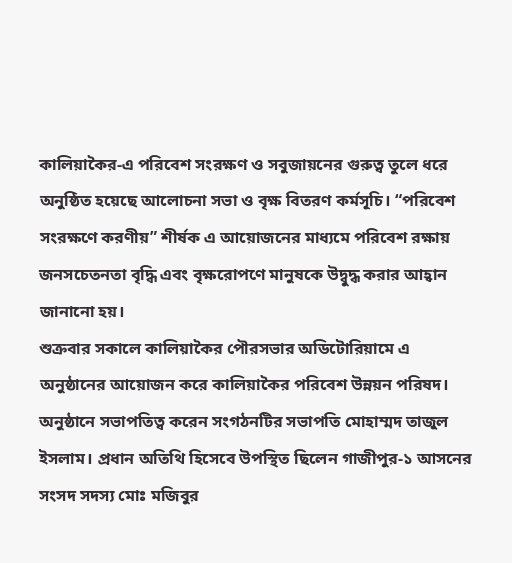কালিয়াকৈর-এ পরিবেশ সংরক্ষণ ও সবুজায়নের গুরুত্ব তুলে ধরে অনুষ্ঠিত হয়েছে আলোচনা সভা ও বৃক্ষ বিতরণ কর্মসূচি। “পরিবেশ সংরক্ষণে করণীয়” শীর্ষক এ আয়োজনের মাধ্যমে পরিবেশ রক্ষায় জনসচেতনতা বৃদ্ধি এবং বৃক্ষরোপণে মানুষকে উদ্বুদ্ধ করার আহ্বান জানানো হয়।
শুক্রবার সকালে কালিয়াকৈর পৌরসভার অডিটোরিয়ামে এ অনুষ্ঠানের আয়োজন করে কালিয়াকৈর পরিবেশ উন্নয়ন পরিষদ। অনুষ্ঠানে সভাপতিত্ব করেন সংগঠনটির সভাপতি মোহাম্মদ তাজুল ইসলাম। প্রধান অতিথি হিসেবে উপস্থিত ছিলেন গাজীপুর-১ আসনের সংসদ সদস্য মোঃ মজিবুর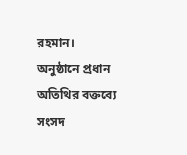রহমান।
অনুষ্ঠানে প্রধান অতিথির বক্তব্যে সংসদ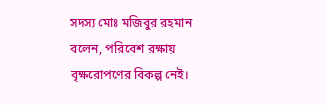সদস্য মোঃ মজিবুর রহমান বলেন, পরিবেশ রক্ষায় বৃক্ষরোপণের বিকল্প নেই।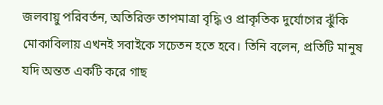জলবায়ু পরিবর্তন, অতিরিক্ত তাপমাত্রা বৃদ্ধি ও প্রাকৃতিক দুর্যোগের ঝুঁকি মোকাবিলায় এখনই সবাইকে সচেতন হতে হবে। তিনি বলেন, প্রতিটি মানুষ যদি অন্তত একটি করে গাছ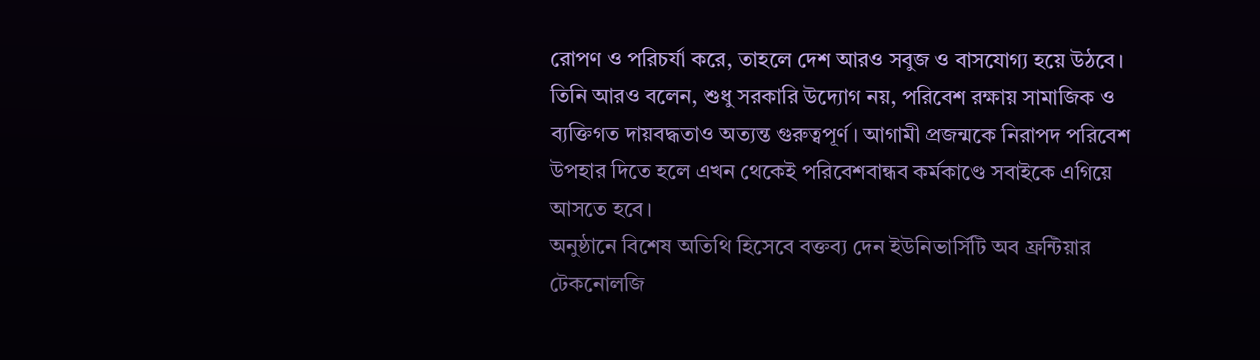রোপণ ও পরিচর্যা করে, তাহলে দেশ আরও সবুজ ও বাসযোগ্য হয়ে উঠবে।
তিনি আরও বলেন, শুধু সরকারি উদ্যোগ নয়, পরিবেশ রক্ষায় সামাজিক ও ব্যক্তিগত দায়বদ্ধতাও অত্যন্ত গুরুত্বপূর্ণ। আগামী প্রজন্মকে নিরাপদ পরিবেশ উপহার দিতে হলে এখন থেকেই পরিবেশবান্ধব কর্মকাণ্ডে সবাইকে এগিয়ে আসতে হবে।
অনুষ্ঠানে বিশেষ অতিথি হিসেবে বক্তব্য দেন ইউনিভার্সিটি অব ফ্রন্টিয়ার টেকনোলজি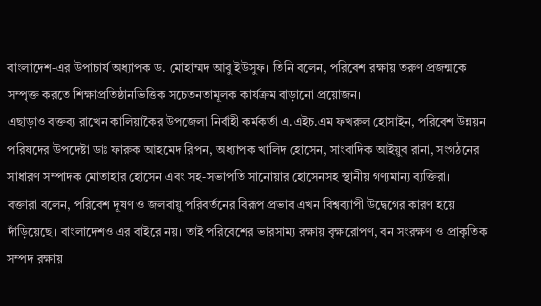বাংলাদেশ-এর উপাচার্য অধ্যাপক ড. মোহাম্মদ আবু ইউসুফ। তিনি বলেন, পরিবেশ রক্ষায় তরুণ প্রজন্মকে সম্পৃক্ত করতে শিক্ষাপ্রতিষ্ঠানভিত্তিক সচেতনতামূলক কার্যক্রম বাড়ানো প্রয়োজন।
এছাড়াও বক্তব্য রাখেন কালিয়াকৈর উপজেলা নির্বাহী কর্মকর্তা এ.এইচ.এম ফখরুল হোসাইন, পরিবেশ উন্নয়ন পরিষদের উপদেষ্টা ডাঃ ফারুক আহমেদ রিপন, অধ্যাপক খালিদ হোসেন, সাংবাদিক আইয়ুব রানা, সংগঠনের সাধারণ সম্পাদক মোতাহার হোসেন এবং সহ-সভাপতি সানোয়ার হোসেনসহ স্থানীয় গণ্যমান্য ব্যক্তিরা।
বক্তারা বলেন, পরিবেশ দূষণ ও জলবায়ু পরিবর্তনের বিরূপ প্রভাব এখন বিশ্বব্যাপী উদ্বেগের কারণ হয়ে দাঁড়িয়েছে। বাংলাদেশও এর বাইরে নয়। তাই পরিবেশের ভারসাম্য রক্ষায় বৃক্ষরোপণ, বন সংরক্ষণ ও প্রাকৃতিক সম্পদ রক্ষায়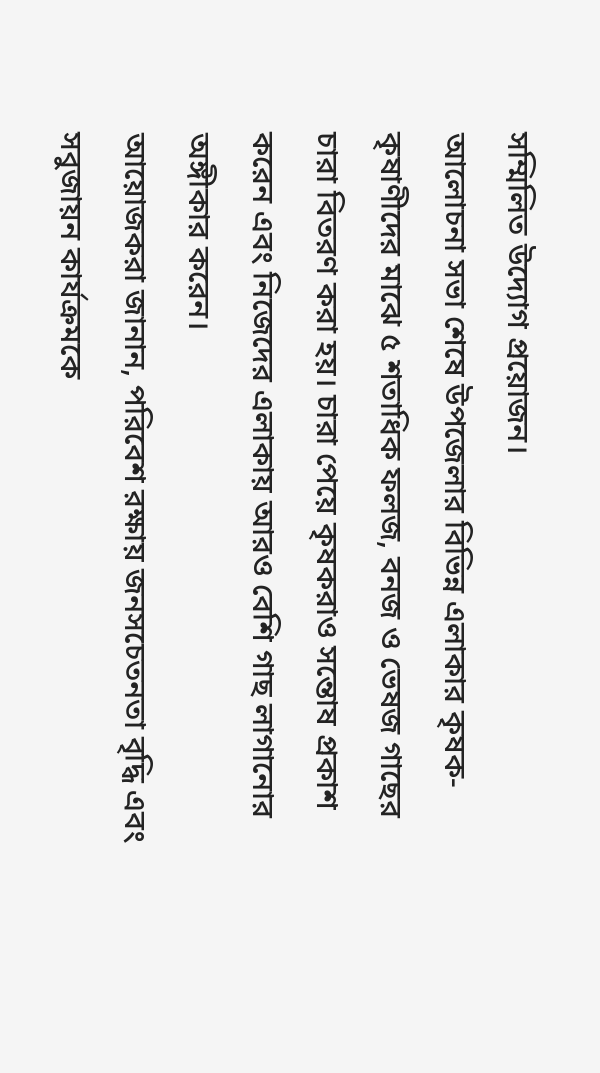সম্মিলিত উদ্যোগ প্রয়োজন।
আলোচনা সভা শেষে উপজেলার বিভিন্ন এলাকার কৃষক-কৃষাণীদের মাঝে ৫ শতাধিক ফলজ, বনজ ও ভেষজ গাছের চারা বিতরণ করা হয়। চারা পেয়ে কৃষকরাও সন্তোষ প্রকাশ করেন এবং নিজেদের এলাকায় আরও বেশি গাছ লাগানোর অঙ্গীকার করেন।
আয়োজকরা জানান, পরিবেশ রক্ষায় জনসচেতনতা বৃদ্ধি এবং সবুজায়ন কার্যক্রমকে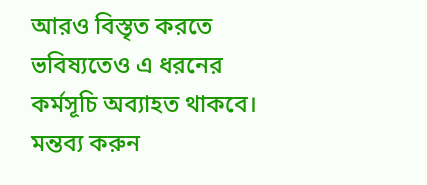আরও বিস্তৃত করতে ভবিষ্যতেও এ ধরনের কর্মসূচি অব্যাহত থাকবে।
মন্তব্য করুন